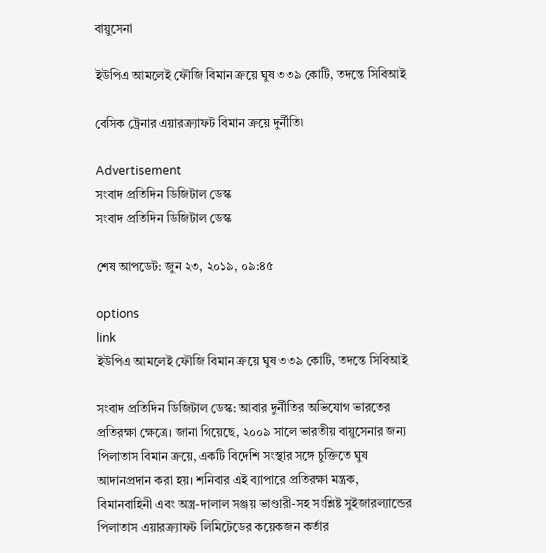বায়ুসেনা

ইউপিএ আমলেই ফৌজি বিমান ক্রয়ে ঘুষ ৩৩৯ কোটি, তদন্তে সিবিআই

বেসিক ট্রেনার এয়ারক্র্যাফট বিমান ক্রয়ে দুর্নীতি৷

Advertisement
সংবাদ প্রতিদিন ডিজিটাল ডেস্ক
সংবাদ প্রতিদিন ডিজিটাল ডেস্ক

শেষ আপডেট: জুন ২৩, ২০১৯, ০৯:৪৫

options
link
ইউপিএ আমলেই ফৌজি বিমান ক্রয়ে ঘুষ ৩৩৯ কোটি, তদন্তে সিবিআই

সংবাদ প্রতিদিন ডিজিটাল ডেস্ক: আবার দুর্নীতির অভিযোগ ভারতের প্রতিরক্ষা ক্ষেত্রে। জানা গিয়েছে, ২০০৯ সালে ভারতীয় বায়ুসেনার জন্য পিলাতাস বিমান ক্রয়ে, একটি বিদেশি সংস্থার সঙ্গে চুক্তিতে ঘুষ আদানপ্রদান করা হয়। শনিবার এই ব্যাপারে প্রতিরক্ষা মন্ত্রক, বিমানবাহিনী এবং অস্ত্র-দালাল সঞ্জয় ভাণ্ডারী-সহ সংশ্লিষ্ট সুইজারল্যান্ডের পিলাতাস এয়ারক্র্যাফট লিমিটেডের কয়েকজন কর্তার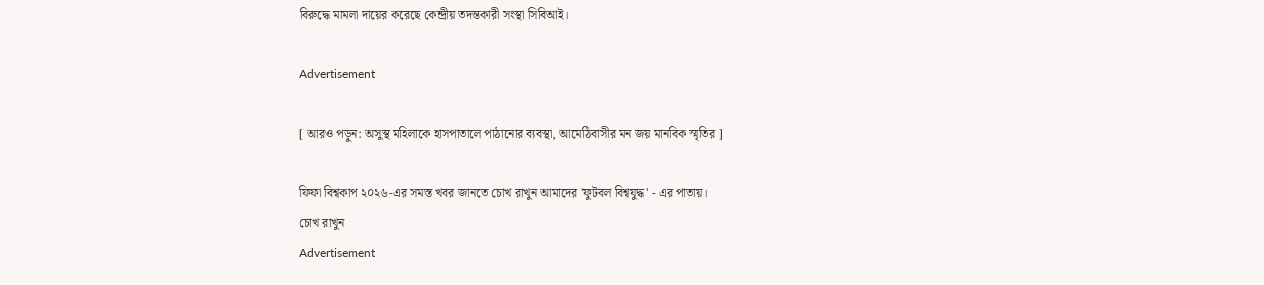বিরুদ্ধে মামলা দায়ের করেছে কেন্দ্রীয় তদন্তকারী সংস্থা সিবিআই।

Advertisement

[ আরও পড়ুন: অসুস্থ মহিলাকে হাসপাতালে পাঠানোর ব্যবস্থা, আমেঠিবাসীর মন জয় মানবিক স্মৃতির ]

ফিফা বিশ্বকাপ ২০২৬-এর সমস্ত খবর জানতে চোখ রাখুন আমাদের 'ফুটবল বিশ্বযুদ্ধ' - এর পাতায়।
চোখ রাখুন
Advertisement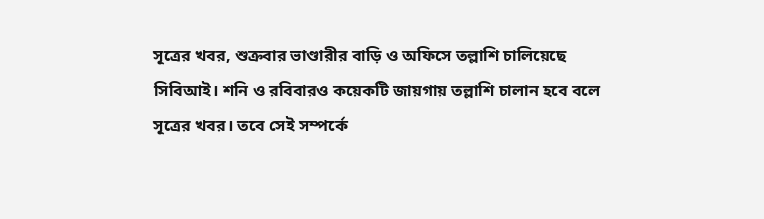সূত্রের খবর, শুক্রবার ভাণ্ডারীর বাড়ি ও অফিসে তল্লাশি চালিয়েছে সিবিআই। শনি ও রবিবারও কয়েকটি জায়গায় তল্লাশি চালান হবে বলে সূত্রের খবর। তবে সেই সম্পর্কে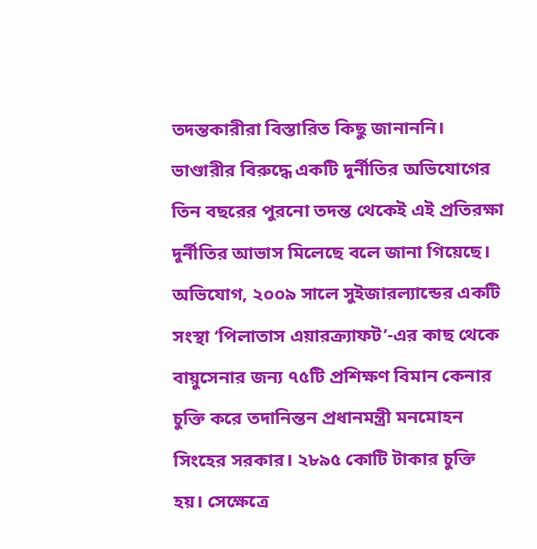তদন্তকারীরা বিস্তারিত কিছু জানাননি। ভাণ্ডারীর বিরুদ্ধে একটি দুর্নীতির অভিযোগের তিন বছরের পুরনো তদন্ত থেকেই এই প্রতিরক্ষা দুর্নীতির আভাস মিলেছে বলে জানা গিয়েছে। অভিযোগ, ২০০৯ সালে সুইজারল্যান্ডের একটি সংস্থা ‘পিলাতাস এয়ারক্র্যাফট’-এর কাছ থেকে বায়ুসেনার জন্য ৭৫টি প্রশিক্ষণ বিমান কেনার চুক্তি করে তদানিন্তন প্রধানমন্ত্রী মনমোহন সিংহের সরকার। ২৮৯৫ কোটি টাকার চুক্তি হয়। সেক্ষেত্রে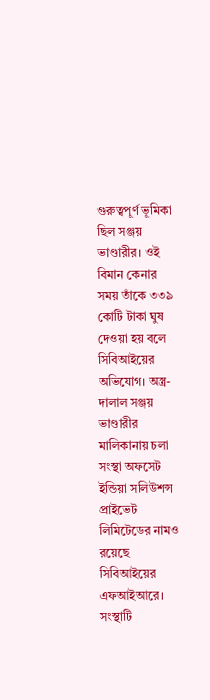গুরুত্বপূর্ণ ভূমিকা ছিল সঞ্জয় ভাণ্ডারীর। ওই বিমান কেনার সময় তাঁকে ৩৩৯ কোটি টাকা ঘুষ দেওয়া হয় বলে সিবিআইয়ের অভিযোগ। অস্ত্র-দালাল সঞ্জয় ভাণ্ডারীর মালিকানায় চলা সংস্থা অফসেট ইন্ডিয়া সলিউশন্স প্রাইভেট লিমিটেডের নামও রয়েছে সিবিআইয়ের এফআইআরে। সংস্থাটি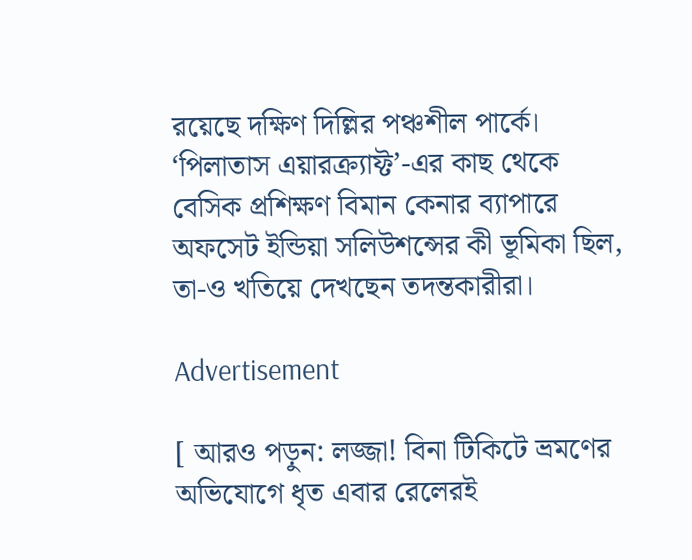রয়েছে দক্ষিণ দিল্লির পঞ্চশীল পার্কে। ‘পিলাতাস এয়ারক্র্যাফ্ট’-এর কাছ থেকে বেসিক প্রশিক্ষণ বিমান কেনার ব্যাপারে অফসেট ইন্ডিয়া সলিউশন্সের কী ভূমিকা ছিল, তা-ও খতিয়ে দেখছেন তদন্তকারীরা।

Advertisement

[ আরও পড়ুন: লজ্জা! বিনা টিকিটে ভ্রমণের অভিযোগে ধৃত এবার রেলেরই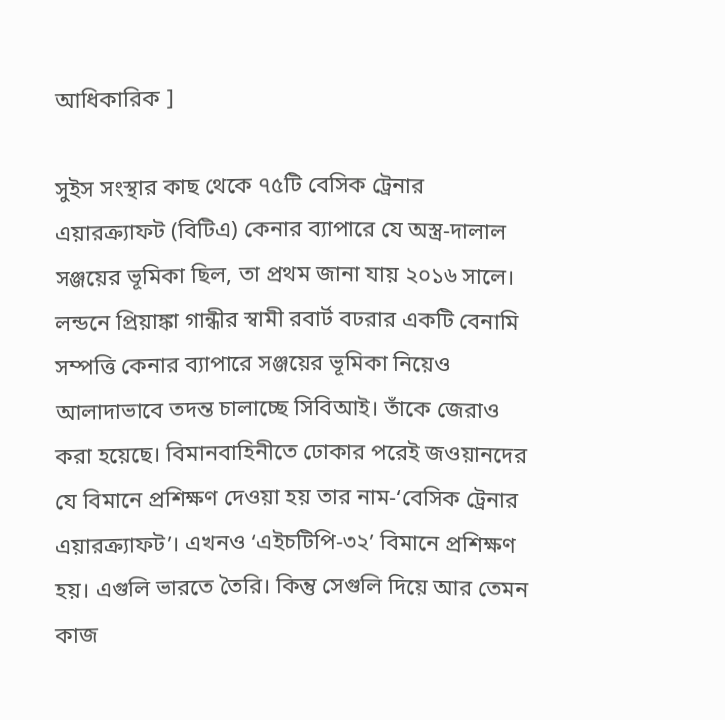আধিকারিক ]

সুইস সংস্থার কাছ থেকে ৭৫টি বেসিক ট্রেনার এয়ারক্র্যাফট (বিটিএ) কেনার ব্যাপারে যে অস্ত্র-দালাল সঞ্জয়ের ভূমিকা ছিল, তা প্রথম জানা যায় ২০১৬ সালে। লন্ডনে প্রিয়াঙ্কা গান্ধীর স্বামী রবার্ট বঢরার একটি বেনামি সম্পত্তি কেনার ব্যাপারে সঞ্জয়ের ভূমিকা নিয়েও আলাদাভাবে তদন্ত চালাচ্ছে সিবিআই। তাঁকে জেরাও করা হয়েছে। বিমানবাহিনীতে ঢোকার পরেই জওয়ানদের যে বিমানে প্রশিক্ষণ দেওয়া হয় তার নাম-‘বেসিক ট্রেনার এয়ারক্র্যাফট’। এখনও ‘এইচটিপি-৩২’ বিমানে প্রশিক্ষণ হয়। এগুলি ভারতে তৈরি। কিন্তু সেগুলি দিয়ে আর তেমন কাজ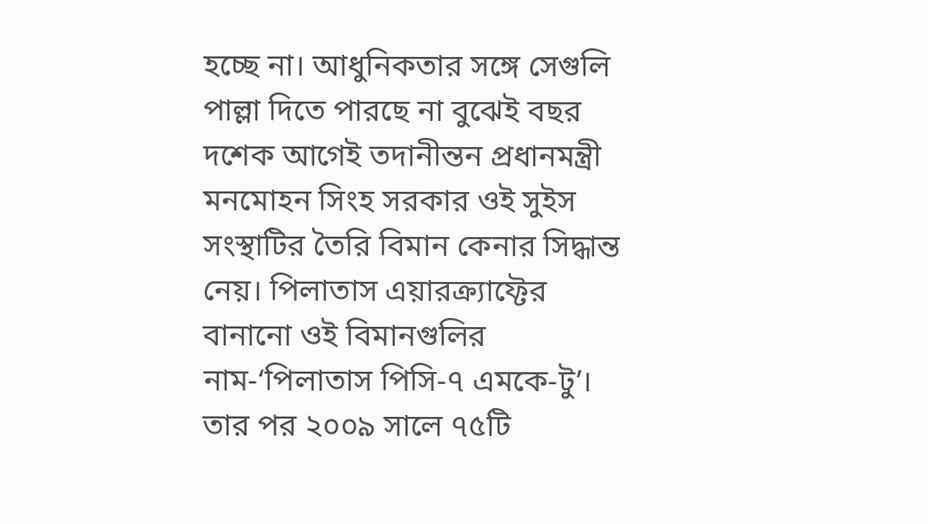হচ্ছে না। আধুনিকতার সঙ্গে সেগুলি পাল্লা দিতে পারছে না বুঝেই বছর দশেক আগেই তদানীন্তন প্রধানমন্ত্রী মনমোহন সিংহ সরকার ওই সুইস সংস্থাটির তৈরি বিমান কেনার সিদ্ধান্ত নেয়। পিলাতাস এয়ারক্র্যাফ্টের বানানো ওই বিমানগুলির নাম-‘পিলাতাস পিসি-৭ এমকে-টু’। তার পর ২০০৯ সালে ৭৫টি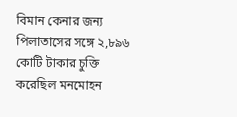বিমান কেনার জন্য পিলাতাসের সঙ্গে ২,৮৯৬ কোটি টাকার চুক্তি করেছিল মনমোহন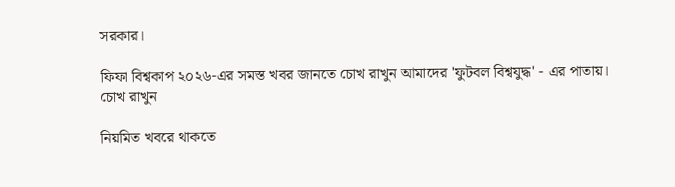সরকার।

ফিফা বিশ্বকাপ ২০২৬-এর সমস্ত খবর জানতে চোখ রাখুন আমাদের 'ফুটবল বিশ্বযুদ্ধ' - এর পাতায়।
চোখ রাখুন

নিয়মিত খবরে থাকতে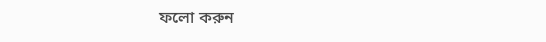ফলো করুন